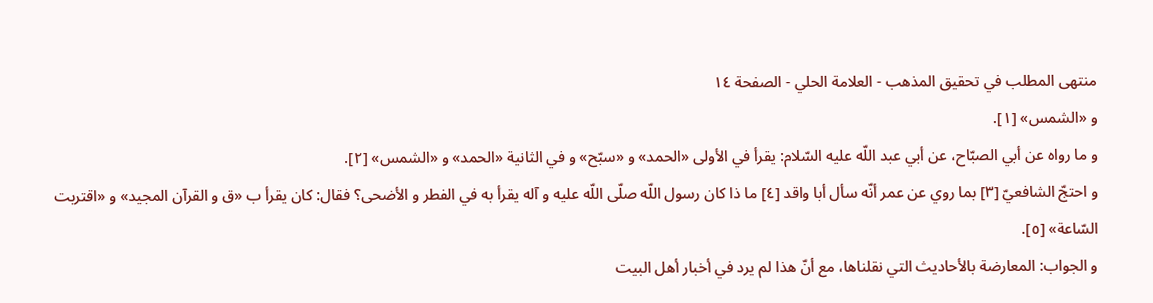منتهى المطلب في تحقيق المذهب - العلامة الحلي - الصفحة ١٤
و «الشمس» [١].
و ما رواه عن أبي الصبّاح، عن أبي عبد اللّه عليه السّلام: يقرأ في الأولى «الحمد» و «سبّح» و في الثانية «الحمد» و «الشمس» [٢].
و احتجّ الشافعيّ [٣] بما روي عن عمر أنّه سأل أبا واقد [٤] ما ذا كان رسول اللّه صلّى اللّه عليه و آله يقرأ به في الفطر و الأضحى؟ فقال: كان يقرأ ب «ق و القرآن المجيد» و «اقتربت السّاعة» [٥].
و الجواب: المعارضة بالأحاديث التي نقلناها، مع أنّ هذا لم يرد في أخبار أهل البيت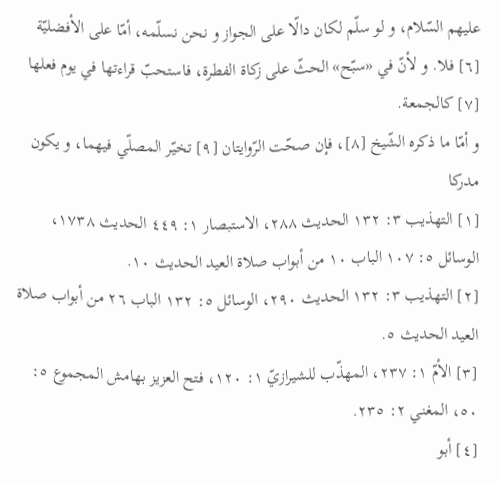عليهم السّلام، و لو سلّم لكان دالّا على الجواز و نحن نسلّمه، أمّا على الأفضليّة [٦] فلا. و لأنّ في «سبّح» الحثّ على زكاة الفطرة، فاستحبّ قراءتها في يوم فعلها [٧] كالجمعة.
و أمّا ما ذكره الشّيخ [٨]، فإن صحّت الرّوايتان [٩] تخيّر المصلّي فيهما، و يكون مدركا
[١] التهذيب ٣: ١٣٢ الحديث ٢٨٨، الاستبصار ١: ٤٤٩ الحديث ١٧٣٨، الوسائل ٥: ١٠٧ الباب ١٠ من أبواب صلاة العيد الحديث ١٠.
[٢] التهذيب ٣: ١٣٢ الحديث ٢٩٠، الوسائل ٥: ١٣٢ الباب ٢٦ من أبواب صلاة العيد الحديث ٥.
[٣] الأمّ ١: ٢٣٧، المهذّب للشيرازيّ ١: ١٢٠، فتح العزيز بهامش المجموع ٥: ٥٠، المغني ٢: ٢٣٥.
[٤] أبو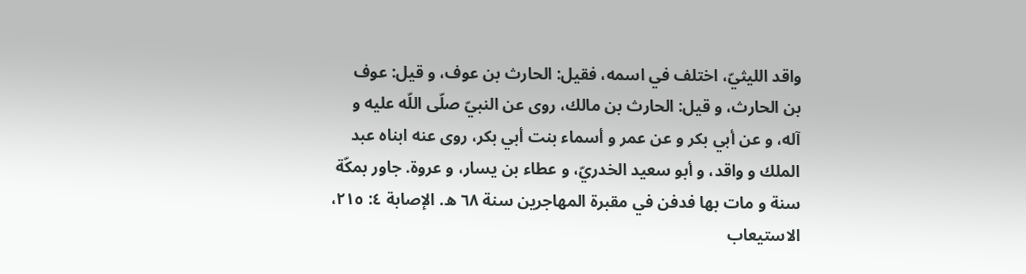واقد الليثيّ، اختلف في اسمه، فقيل: الحارث بن عوف، و قيل: عوف بن الحارث، و قيل: الحارث بن مالك، روى عن النبيّ صلّى اللّه عليه و آله، و عن أبي بكر و عن عمر و أسماء بنت أبي بكر، روى عنه ابناه عبد الملك و واقد، و أبو سعيد الخدريّ، و عطاء بن يسار، و عروة. جاور بمكّة سنة و مات بها فدفن في مقبرة المهاجرين سنة ٦٨ ه. الإصابة ٤: ٢١٥، الاستيعاب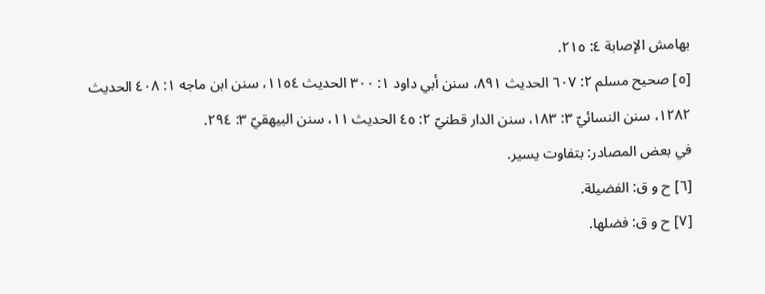بهامش الإصابة ٤: ٢١٥.
[٥] صحيح مسلم ٢: ٦٠٧ الحديث ٨٩١، سنن أبي داود ١: ٣٠٠ الحديث ١١٥٤، سنن ابن ماجه ١: ٤٠٨ الحديث ١٢٨٢، سنن النسائيّ ٣: ١٨٣، سنن الدار قطنيّ ٢: ٤٥ الحديث ١١، سنن البيهقيّ ٣: ٢٩٤.
في بعض المصادر: بتفاوت يسير.
[٦] ح و ق: الفضيلة.
[٧] ح و ق: فضلها.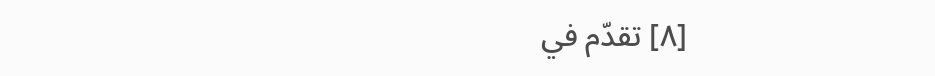[٨] تقدّم في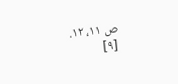ص ١١، ١٢.
[٩]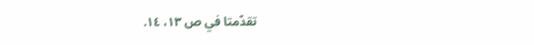تقدّمتا في ص ١٣، ١٤.